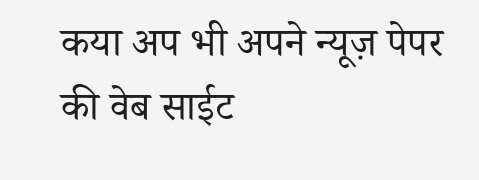कया अप भी अपने न्यूज़ पेपर की वेब साईट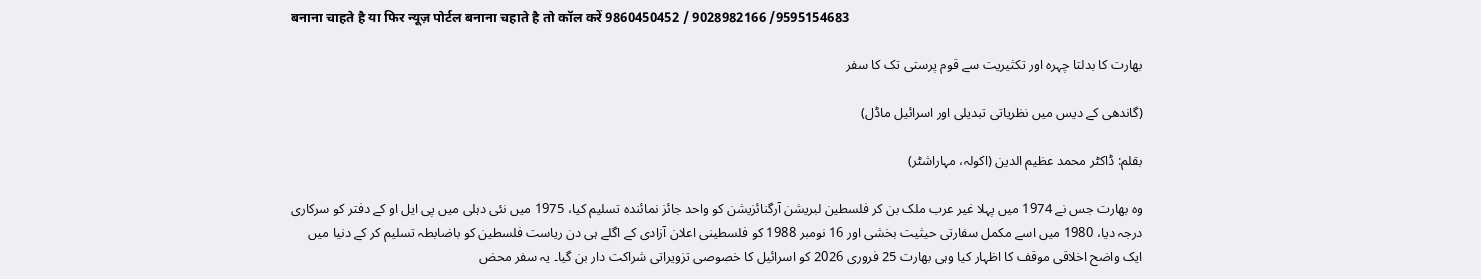बनाना चाहते है या फिर न्यूज़ पोर्टल बनाना चहाते है तो कॉल करें 9860450452 / 9028982166 /9595154683

بھارت کا بدلتا چہرہ اور تکثیریت سے قوم پرستی تک کا سفر

(گاندھی کے دیس میں نظریاتی تبدیلی اور اسرائیل ماڈل)

بقلم: ڈاکٹر محمد عظیم الدین (اکولہ، مہاراشٹر)

وہ بھارت جس نے 1974 میں پہلا غیر عرب ملک بن کر فلسطین لبریشن آرگنائزیشن کو واحد جائز نمائندہ تسلیم کیا، 1975 میں نئی دہلی میں پی ایل او کے دفتر کو سرکاری درجہ دیا، 1980 میں اسے مکمل سفارتی حیثیت بخشی اور 16 نومبر 1988 کو فلسطینی اعلان آزادی کے اگلے ہی دن ریاست فلسطین کو باضابطہ تسلیم کر کے دنیا میں ایک واضح اخلاقی موقف کا اظہار کیا وہی بھارت 25 فروری 2026 کو اسرائیل کا خصوصی تزویراتی شراکت دار بن گیا۔ یہ سفر محض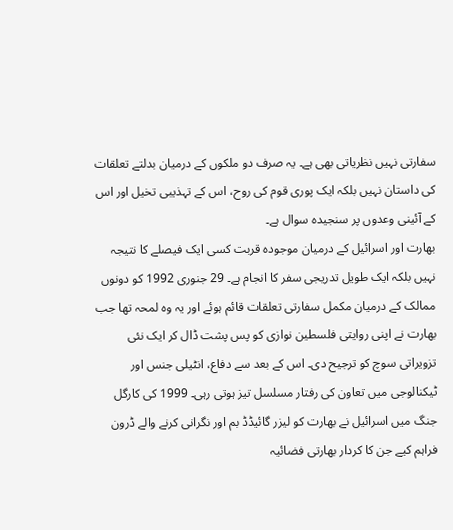سفارتی نہیں نظریاتی بھی ہے۔ یہ صرف دو ملکوں کے درمیان بدلتے تعلقات کی داستان نہیں بلکہ ایک پوری قوم کی روح، اس کے تہذیبی تخیل اور اس کے آئینی وعدوں پر سنجیدہ سوال ہے۔
بھارت اور اسرائیل کے درمیان موجودہ قربت کسی ایک فیصلے کا نتیجہ نہیں بلکہ ایک طویل تدریجی سفر کا انجام ہے۔ 29 جنوری 1992 کو دونوں ممالک کے درمیان مکمل سفارتی تعلقات قائم ہوئے اور یہ وہ لمحہ تھا جب بھارت نے اپنی روایتی فلسطین نوازی کو پس پشت ڈال کر ایک نئی تزویراتی سوچ کو ترجیح دی۔ اس کے بعد سے دفاع، انٹیلی جنس اور ٹیکنالوجی میں تعاون کی رفتار مسلسل تیز ہوتی رہی۔ 1999 کی کارگل جنگ میں اسرائیل نے بھارت کو لیزر گائیڈڈ بم اور نگرانی کرنے والے ڈرون فراہم کیے جن کا کردار بھارتی فضائیہ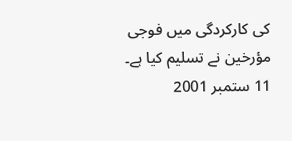کی کارکردگی میں فوجی مؤرخین نے تسلیم کیا ہے۔ 11 ستمبر 2001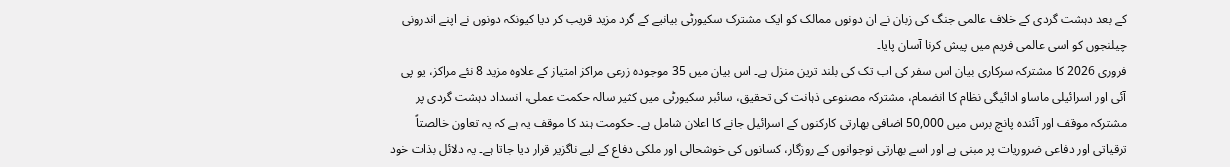کے بعد دہشت گردی کے خلاف عالمی جنگ کی زبان نے ان دونوں ممالک کو ایک مشترک سکیورٹی بیانیے کے گرد مزید قریب کر دیا کیونکہ دونوں نے اپنے اندرونی چیلنجوں کو اسی عالمی فریم میں پیش کرنا آسان پایا۔
فروری 2026 کا مشترکہ سرکاری بیان اس سفر کی اب تک کی بلند ترین منزل ہے۔ اس بیان میں 35 موجودہ زرعی مراکز امتیاز کے علاوہ مزید 8 نئے مراکز، یو پی آئی اور اسرائیلی ماساو ادائیگی نظام کا انضمام، مشترکہ مصنوعی ذہانت کی تحقیق، سائبر سکیورٹی میں کثیر سالہ حکمت عملی، انسداد دہشت گردی پر مشترکہ موقف اور آئندہ پانچ برس میں 50,000 اضافی بھارتی کارکنوں کے اسرائیل جانے کا اعلان شامل ہے۔ حکومت ہند کا موقف یہ ہے کہ یہ تعاون خالصتاً ترقیاتی اور دفاعی ضروریات پر مبنی ہے اور اسے بھارتی نوجوانوں کے روزگار، کسانوں کی خوشحالی اور ملکی دفاع کے لیے ناگزیر قرار دیا جاتا ہے۔ یہ دلائل بذات خود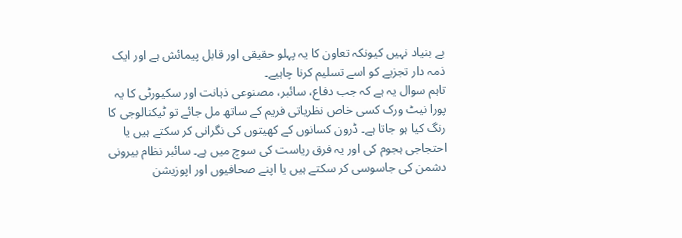بے بنیاد نہیں کیونکہ تعاون کا یہ پہلو حقیقی اور قابل پیمائش ہے اور ایک ذمہ دار تجزیے کو اسے تسلیم کرنا چاہیے۔
تاہم سوال یہ ہے کہ جب دفاع، سائبر، مصنوعی ذہانت اور سکیورٹی کا یہ پورا نیٹ ورک کسی خاص نظریاتی فریم کے ساتھ مل جائے تو ٹیکنالوجی کا رنگ کیا ہو جاتا ہے۔ ڈرون کسانوں کے کھیتوں کی نگرانی کر سکتے ہیں یا احتجاجی ہجوم کی اور یہ فرق ریاست کی سوچ میں ہے۔ سائبر نظام بیرونی دشمن کی جاسوسی کر سکتے ہیں یا اپنے صحافیوں اور اپوزیشن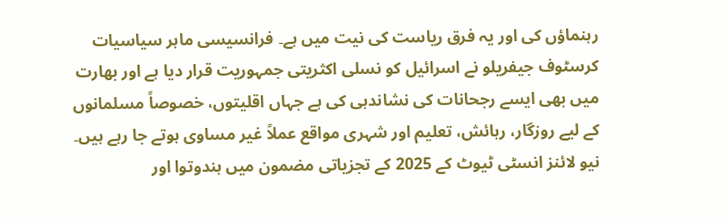رہنماؤں کی اور یہ فرق ریاست کی نیت میں ہے۔ فرانسیسی ماہر سیاسیات کرسٹوف جیفریلو نے اسرائیل کو نسلی اکثریتی جمہوریت قرار دیا ہے اور بھارت میں بھی ایسے رجحانات کی نشاندہی کی ہے جہاں اقلیتوں، خصوصاً مسلمانوں کے لیے روزگار، رہائش، تعلیم اور شہری مواقع عملاً غیر مساوی ہوتے جا رہے ہیں۔ نیو لائنز انسٹی ٹیوٹ کے 2025 کے تجزیاتی مضمون میں ہندوتوا اور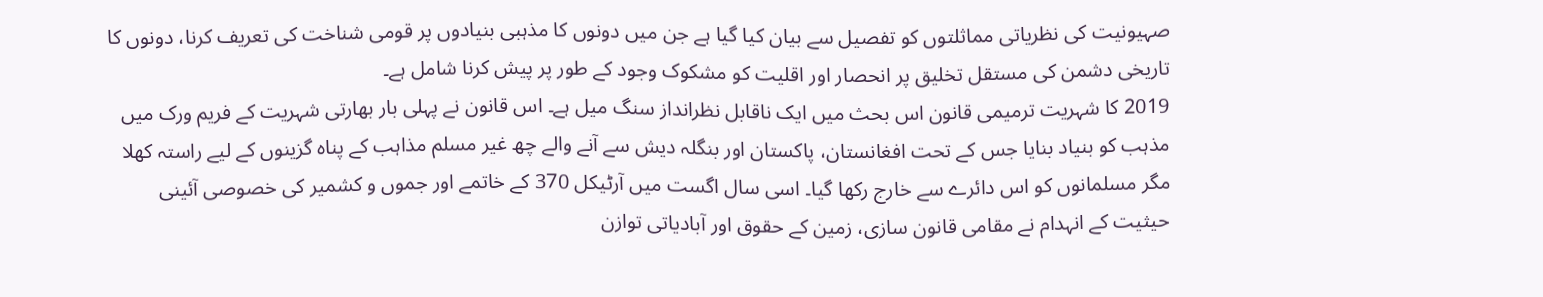صہیونیت کی نظریاتی مماثلتوں کو تفصیل سے بیان کیا گیا ہے جن میں دونوں کا مذہبی بنیادوں پر قومی شناخت کی تعریف کرنا، دونوں کا تاریخی دشمن کی مستقل تخلیق پر انحصار اور اقلیت کو مشکوک وجود کے طور پر پیش کرنا شامل ہے۔
2019 کا شہریت ترمیمی قانون اس بحث میں ایک ناقابل نظرانداز سنگ میل ہے۔ اس قانون نے پہلی بار بھارتی شہریت کے فریم ورک میں مذہب کو بنیاد بنایا جس کے تحت افغانستان، پاکستان اور بنگلہ دیش سے آنے والے چھ غیر مسلم مذاہب کے پناہ گزینوں کے لیے راستہ کھلا مگر مسلمانوں کو اس دائرے سے خارج رکھا گیا۔ اسی سال اگست میں آرٹیکل 370 کے خاتمے اور جموں و کشمیر کی خصوصی آئینی حیثیت کے انہدام نے مقامی قانون سازی، زمین کے حقوق اور آبادیاتی توازن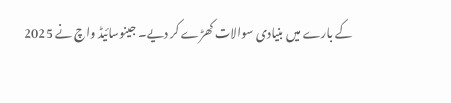کے بارے میں بنیادی سوالات کھڑے کر دیے۔ جینوسائیڈ واچ نے 2025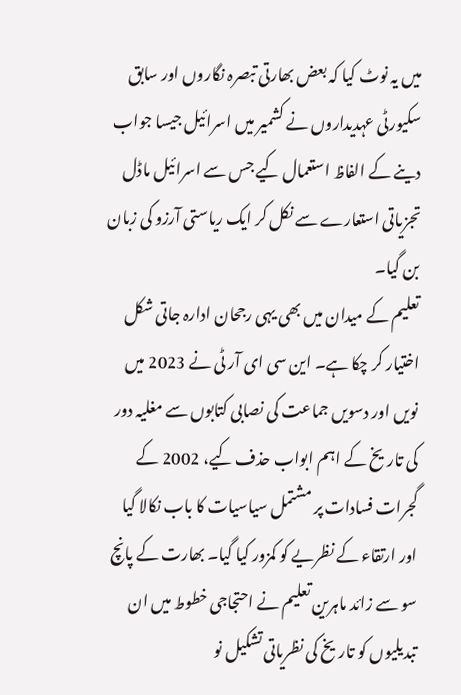میں یہ نوٹ کیا کہ بعض بھارتی تبصرہ نگاروں اور سابق سکیورٹی عہدیداروں نے کشمیر میں اسرائیل جیسا جواب دینے کے الفاظ استعمال کیے جس سے اسرائیل ماڈل تجزیاتی استعارے سے نکل کر ایک ریاستی آرزو کی زبان بن گیا۔
تعلیم کے میدان میں بھی یہی رجحان ادارہ جاتی شکل اختیار کر چکا ہے۔ این سی ای آر ٹی نے 2023 میں نویں اور دسویں جماعت کی نصابی کتابوں سے مغلیہ دور کی تاریخ کے اہم ابواب حذف کیے، 2002 کے گجرات فسادات پر مشتمل سیاسیات کا باب نکالا گیا اور ارتقاء کے نظریے کو کمزور کیا گیا۔ بھارت کے پانچ سو سے زائد ماہرین تعلیم نے احتجاجی خطوط میں ان تبدیلیوں کو تاریخ کی نظریاتی تشکیل نو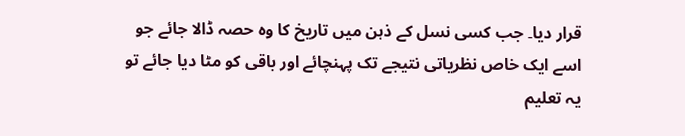قرار دیا۔ جب کسی نسل کے ذہن میں تاریخ کا وہ حصہ ڈالا جائے جو اسے ایک خاص نظریاتی نتیجے تک پہنچائے اور باقی کو مٹا دیا جائے تو یہ تعلیم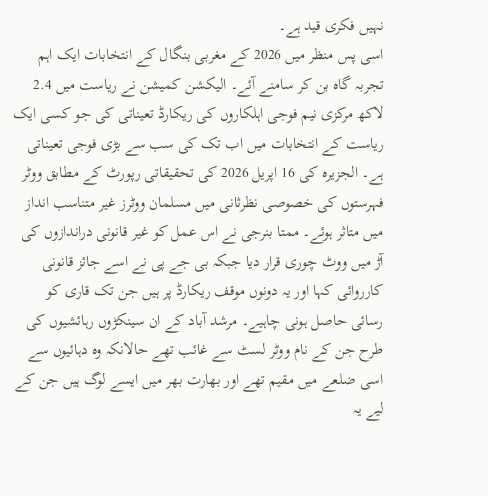نہیں فکری قید ہے۔
اسی پس منظر میں 2026 کے مغربی بنگال کے انتخابات ایک اہم تجربہ گاہ بن کر سامنے آئے۔ الیکشن کمیشن نے ریاست میں 2.4 لاکھ مرکزی نیم فوجی اہلکاروں کی ریکارڈ تعیناتی کی جو کسی ایک ریاست کے انتخابات میں اب تک کی سب سے بڑی فوجی تعیناتی ہے۔ الجزیرہ کی 16 اپریل 2026 کی تحقیقاتی رپورٹ کے مطابق ووٹر فہرستوں کی خصوصی نظرثانی میں مسلمان ووٹرز غیر متناسب انداز میں متاثر ہوئے۔ ممتا بنرجی نے اس عمل کو غیر قانونی دراندازوں کی آڑ میں ووٹ چوری قرار دیا جبکہ بی جے پی نے اسے جائز قانونی کارروائی کہا اور یہ دونوں موقف ریکارڈ پر ہیں جن تک قاری کو رسائی حاصل ہونی چاہیے۔ مرشد آباد کے ان سینکڑوں رہائشیوں کی طرح جن کے نام ووٹر لسٹ سے غائب تھے حالانکہ وہ دہائیوں سے اسی ضلعے میں مقیم تھے اور بھارت بھر میں ایسے لوگ ہیں جن کے لیے یہ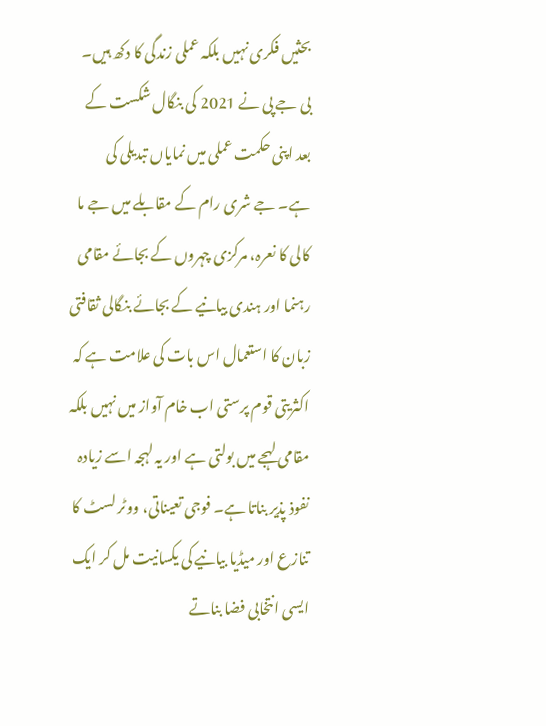بحثیں فکری نہیں بلکہ عملی زندگی کا دکھ ہیں۔
بی جے پی نے 2021 کی بنگال شکست کے بعد اپنی حکمت عملی میں نمایاں تبدیلی کی ہے۔ جے شری رام کے مقابلے میں جے ما کالی کا نعرہ، مرکزی چہروں کے بجائے مقامی رہنما اور ہندی بیانیے کے بجائے بنگالی ثقافتی زبان کا استعمال اس بات کی علامت ہے کہ اکثریتی قوم پرستی اب خام آواز میں نہیں بلکہ مقامی لہجے میں بولتی ہے اور یہ لہجہ اسے زیادہ نفوذ پذیر بناتا ہے۔ فوجی تعیناتی، ووٹر لسٹ کا تنازع اور میڈیا بیانیے کی یکسانیت مل کر ایک ایسی انتخابی فضا بناتے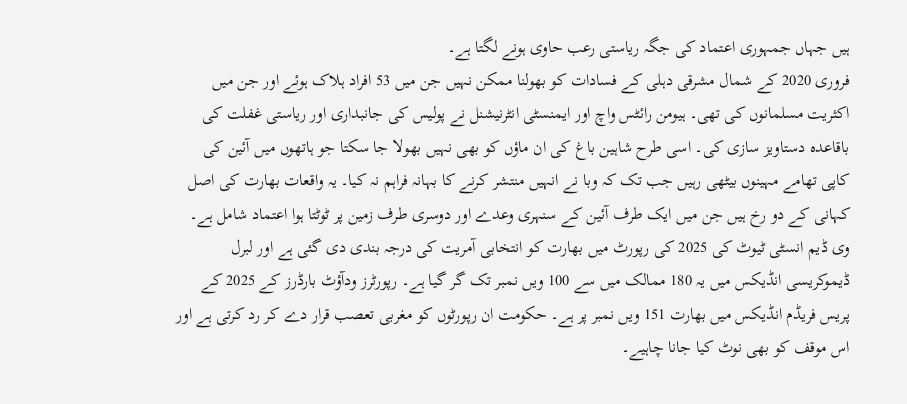ہیں جہاں جمہوری اعتماد کی جگہ ریاستی رعب حاوی ہونے لگتا ہے۔
فروری 2020 کے شمال مشرقی دہلی کے فسادات کو بھولنا ممکن نہیں جن میں 53 افراد ہلاک ہوئے اور جن میں اکثریت مسلمانوں کی تھی۔ ہیومن رائٹس واچ اور ایمنسٹی انٹرنیشنل نے پولیس کی جانبداری اور ریاستی غفلت کی باقاعدہ دستاویز سازی کی۔ اسی طرح شاہین باغ کی ان ماؤں کو بھی نہیں بھولا جا سکتا جو ہاتھوں میں آئین کی کاپی تھامے مہینوں بیٹھی رہیں جب تک کہ وبا نے انہیں منتشر کرنے کا بہانہ فراہم نہ کیا۔ یہ واقعات بھارت کی اصل کہانی کے دو رخ ہیں جن میں ایک طرف آئین کے سنہری وعدے اور دوسری طرف زمین پر ٹوٹتا ہوا اعتماد شامل ہے۔
وی ڈیم انسٹی ٹیوٹ کی 2025 کی رپورٹ میں بھارت کو انتخابی آمریت کی درجہ بندی دی گئی ہے اور لبرل ڈیموکریسی انڈیکس میں یہ 180 ممالک میں سے 100 ویں نمبر تک گر گیا ہے۔ رپورٹرز ودآؤٹ بارڈرز کے 2025 کے پریس فریڈم انڈیکس میں بھارت 151 ویں نمبر پر ہے۔ حکومت ان رپورٹوں کو مغربی تعصب قرار دے کر رد کرتی ہے اور اس موقف کو بھی نوٹ کیا جانا چاہیے۔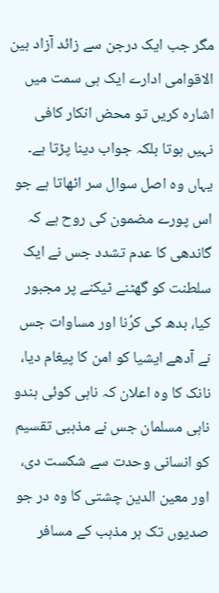مگر جب ایک درجن سے زائد آزاد بین الاقوامی ادارے ایک ہی سمت میں اشارہ کریں تو محض انکار کافی نہیں ہوتا بلکہ جواب دینا پڑتا ہے۔
یہاں وہ اصل سوال سر اٹھاتا ہے جو اس پورے مضمون کی روح ہے کہ گاندھی کا عدم تشدد جس نے ایک سلطنت کو گھٹنے ٹیکنے پر مجبور کیا، بدھ کی کرُنا اور مساوات جس نے آدھے ایشیا کو امن کا پیغام دیا، نانک کا وہ اعلان کہ ناہی کوئی ہندو ناہی مسلمان جس نے مذہبی تقسیم کو انسانی وحدت سے شکست دی، اور معین الدین چشتی کا وہ در جو صدیوں تک ہر مذہب کے مسافر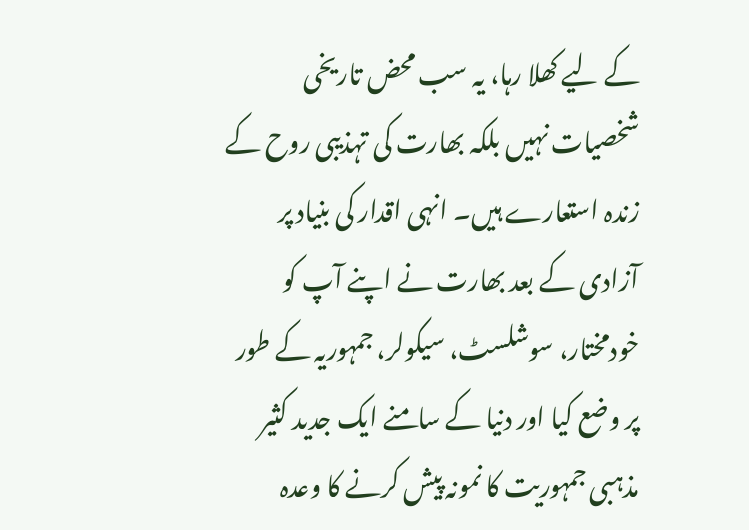کے لیے کھلا رہا، یہ سب محض تاریخی شخصیات نہیں بلکہ بھارت کی تہذیبی روح کے زندہ استعارے ہیں۔ انہی اقدار کی بنیاد پر آزادی کے بعد بھارت نے اپنے آپ کو خودمختار، سوشلسٹ، سیکولر، جمہوریہ کے طور پر وضع کیا اور دنیا کے سامنے ایک جدید کثیر مذہبی جمہوریت کا نمونہ پیش کرنے کا وعدہ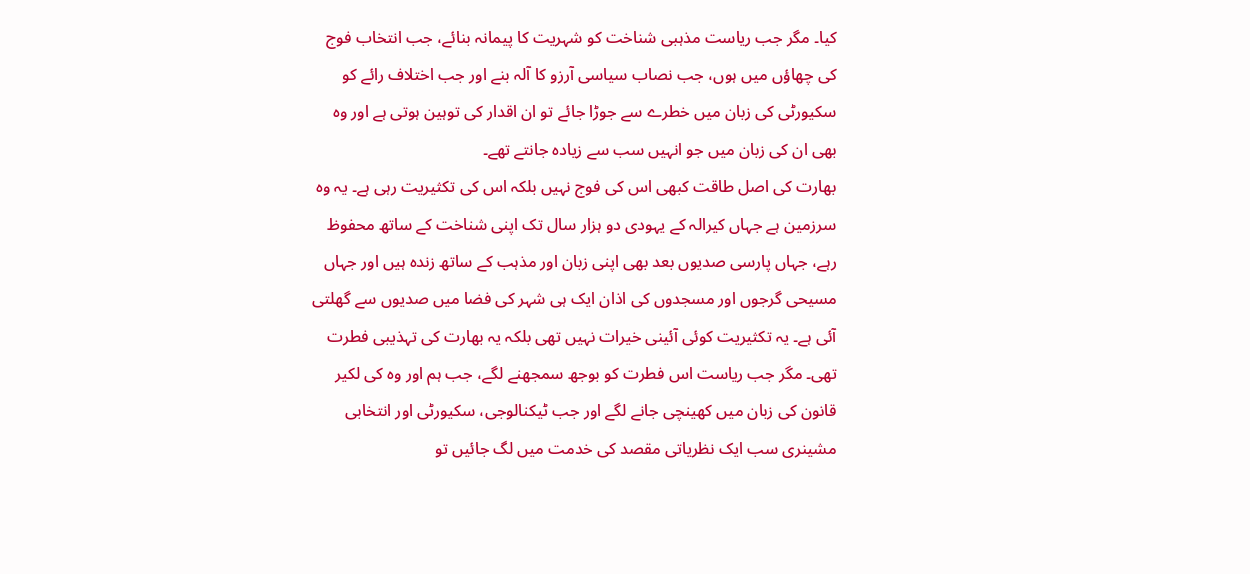کیا۔ مگر جب ریاست مذہبی شناخت کو شہریت کا پیمانہ بنائے، جب انتخاب فوج کی چھاؤں میں ہوں، جب نصاب سیاسی آرزو کا آلہ بنے اور جب اختلاف رائے کو سکیورٹی کی زبان میں خطرے سے جوڑا جائے تو ان اقدار کی توہین ہوتی ہے اور وہ بھی ان کی زبان میں جو انہیں سب سے زیادہ جانتے تھے۔
بھارت کی اصل طاقت کبھی اس کی فوج نہیں بلکہ اس کی تکثیریت رہی ہے۔ یہ وہ سرزمین ہے جہاں کیرالہ کے یہودی دو ہزار سال تک اپنی شناخت کے ساتھ محفوظ رہے، جہاں پارسی صدیوں بعد بھی اپنی زبان اور مذہب کے ساتھ زندہ ہیں اور جہاں مسیحی گرجوں اور مسجدوں کی اذان ایک ہی شہر کی فضا میں صدیوں سے گھلتی آئی ہے۔ یہ تکثیریت کوئی آئینی خیرات نہیں تھی بلکہ یہ بھارت کی تہذیبی فطرت تھی۔ مگر جب ریاست اس فطرت کو بوجھ سمجھنے لگے، جب ہم اور وہ کی لکیر قانون کی زبان میں کھینچی جانے لگے اور جب ٹیکنالوجی، سکیورٹی اور انتخابی مشینری سب ایک نظریاتی مقصد کی خدمت میں لگ جائیں تو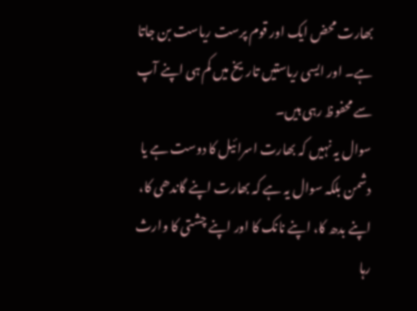بھارت محض ایک اور قوم پرست ریاست بن جاتا ہے۔ اور ایسی ریاستیں تاریخ میں کم ہی اپنے آپ سے محفوظ رہی ہیں۔
سوال یہ نہیں کہ بھارت اسرائیل کا دوست ہے یا دشمن بلکہ سوال یہ ہے کہ بھارت اپنے گاندھی کا، اپنے بدھ کا، اپنے نانک کا اور اپنے چشتی کا وارث رہا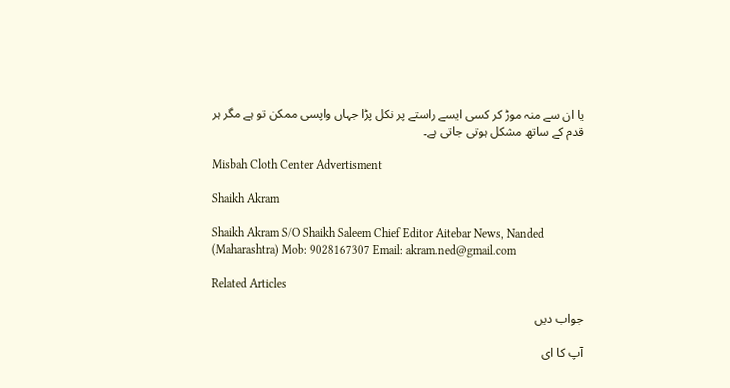یا ان سے منہ موڑ کر کسی ایسے راستے پر نکل پڑا جہاں واپسی ممکن تو ہے مگر ہر قدم کے ساتھ مشکل ہوتی جاتی ہے۔

Misbah Cloth Center Advertisment

Shaikh Akram

Shaikh Akram S/O Shaikh Saleem Chief Editor Aitebar News, Nanded (Maharashtra) Mob: 9028167307 Email: akram.ned@gmail.com

Related Articles

جواب دیں

آپ کا ای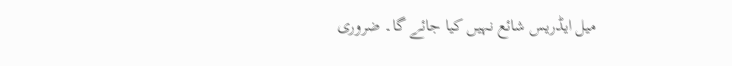میل ایڈریس شائع نہیں کیا جائے گا۔ ضروری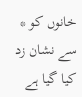خانوں کو * سے نشان زد کیا گیا ہے